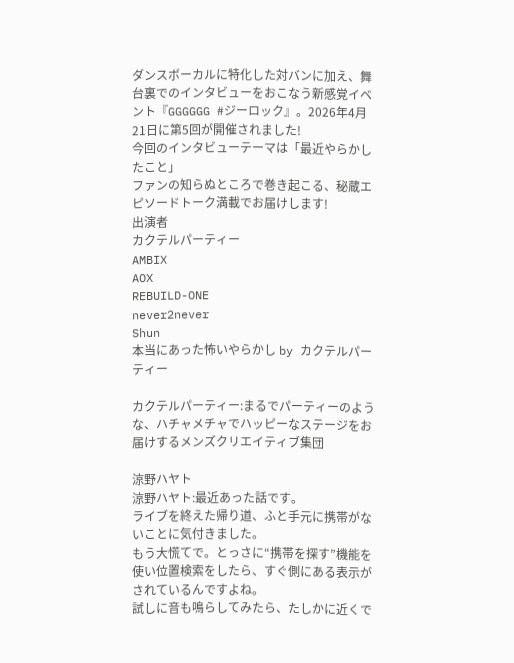ダンスボーカルに特化した対バンに加え、舞台裏でのインタビューをおこなう新感覚イベント『GGGGGG #ジーロック』。2026年4月21日に第5回が開催されました!
今回のインタビューテーマは「最近やらかしたこと」
ファンの知らぬところで巻き起こる、秘蔵エピソードトーク満載でお届けします!
出演者
カクテルパーティー
AMBIX
AOX
REBUILD-ONE
never2never
Shun
本当にあった怖いやらかし by カクテルパーティー

カクテルパーティー:まるでパーティーのような、ハチャメチャでハッピーなステージをお届けするメンズクリエイティブ集団

涼野ハヤト
涼野ハヤト:最近あった話です。
ライブを終えた帰り道、ふと手元に携帯がないことに気付きました。
もう大慌てで。とっさに“携帯を探す”機能を使い位置検索をしたら、すぐ側にある表示がされているんですよね。
試しに音も鳴らしてみたら、たしかに近くで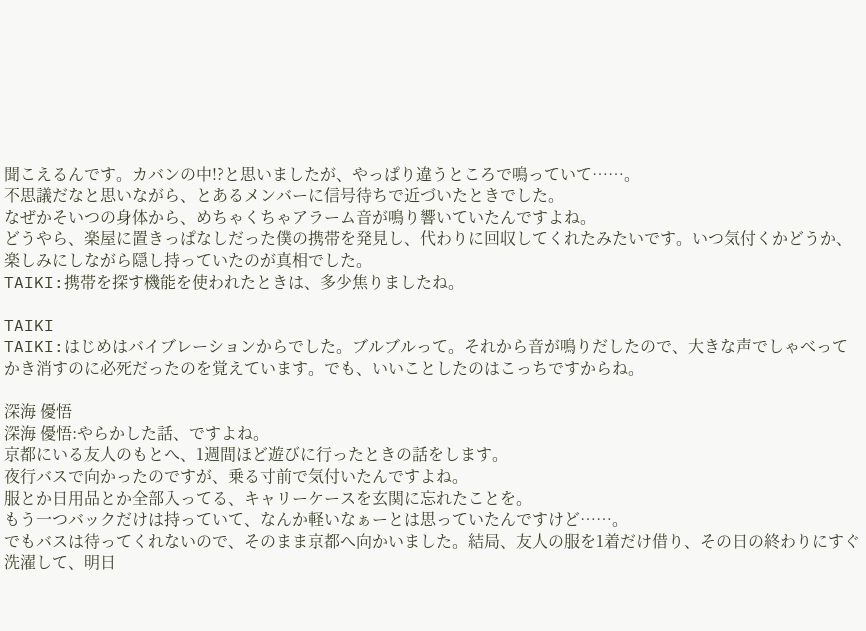聞こえるんです。カバンの中!?と思いましたが、やっぱり違うところで鳴っていて……。
不思議だなと思いながら、とあるメンバーに信号待ちで近づいたときでした。
なぜかそいつの身体から、めちゃくちゃアラーム音が鳴り響いていたんですよね。
どうやら、楽屋に置きっぱなしだった僕の携帯を発見し、代わりに回収してくれたみたいです。いつ気付くかどうか、楽しみにしながら隠し持っていたのが真相でした。
TAIKI:携帯を探す機能を使われたときは、多少焦りましたね。

TAIKI
TAIKI:はじめはバイブレーションからでした。ブルブルって。それから音が鳴りだしたので、大きな声でしゃべってかき消すのに必死だったのを覚えています。でも、いいことしたのはこっちですからね。

深海 優悟
深海 優悟:やらかした話、ですよね。
京都にいる友人のもとへ、1週間ほど遊びに行ったときの話をします。
夜行バスで向かったのですが、乗る寸前で気付いたんですよね。
服とか日用品とか全部入ってる、キャリーケースを玄関に忘れたことを。
もう一つバックだけは持っていて、なんか軽いなぁーとは思っていたんですけど……。
でもバスは待ってくれないので、そのまま京都へ向かいました。結局、友人の服を1着だけ借り、その日の終わりにすぐ洗濯して、明日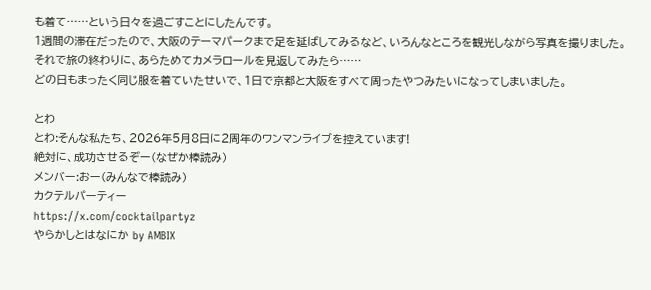も着て……という日々を過ごすことにしたんです。
1週間の滞在だったので、大阪のテーマパークまで足を延ばしてみるなど、いろんなところを観光しながら写真を撮りました。
それで旅の終わりに、あらためてカメラロールを見返してみたら……
どの日もまったく同じ服を着ていたせいで、1日で京都と大阪をすべて周ったやつみたいになってしまいました。

とわ
とわ:そんな私たち、2026年5月8日に2周年のワンマンライブを控えています!
絶対に、成功させるぞー(なぜか棒読み)
メンバー:おー(みんなで棒読み)
カクテルパーティー
https://x.com/cocktailpartyz
やらかしとはなにか by AMBIX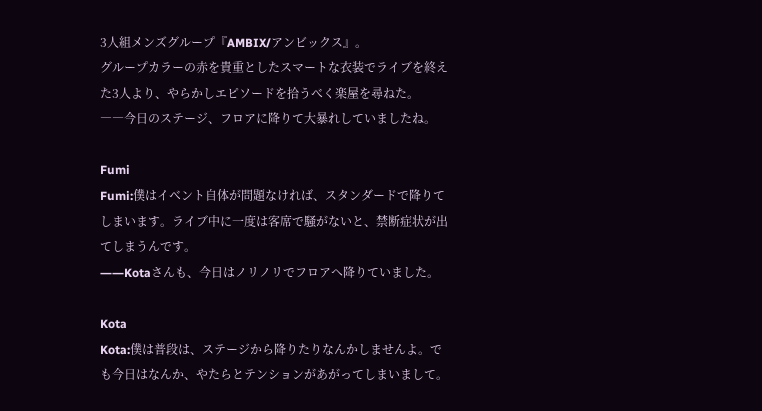3人組メンズグループ『AMBIX/アンビックス』。
グループカラーの赤を貴重としたスマートな衣装でライブを終えた3人より、やらかしエピソードを拾うべく楽屋を尋ねた。
――今日のステージ、フロアに降りて大暴れしていましたね。

Fumi
Fumi:僕はイベント自体が問題なければ、スタンダードで降りてしまいます。ライブ中に一度は客席で騒がないと、禁断症状が出てしまうんです。
――Kotaさんも、今日はノリノリでフロアへ降りていました。

Kota
Kota:僕は普段は、ステージから降りたりなんかしませんよ。でも今日はなんか、やたらとテンションがあがってしまいまして。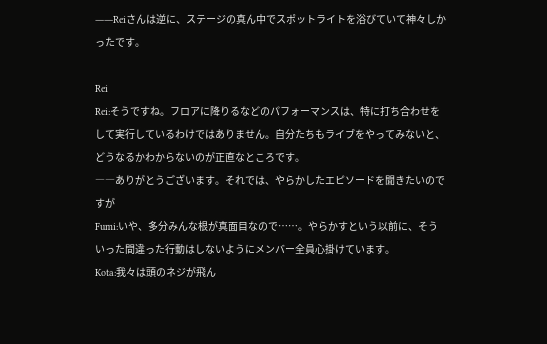――Reiさんは逆に、ステージの真ん中でスポットライトを浴びていて神々しかったです。

Rei
Rei:そうですね。フロアに降りるなどのパフォーマンスは、特に打ち合わせをして実行しているわけではありません。自分たちもライブをやってみないと、どうなるかわからないのが正直なところです。
――ありがとうございます。それでは、やらかしたエピソードを聞きたいのですが
Fumi:いや、多分みんな根が真面目なので……。やらかすという以前に、そういった間違った行動はしないようにメンバー全員心掛けています。
Kota:我々は頭のネジが飛ん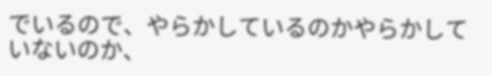でいるので、やらかしているのかやらかしていないのか、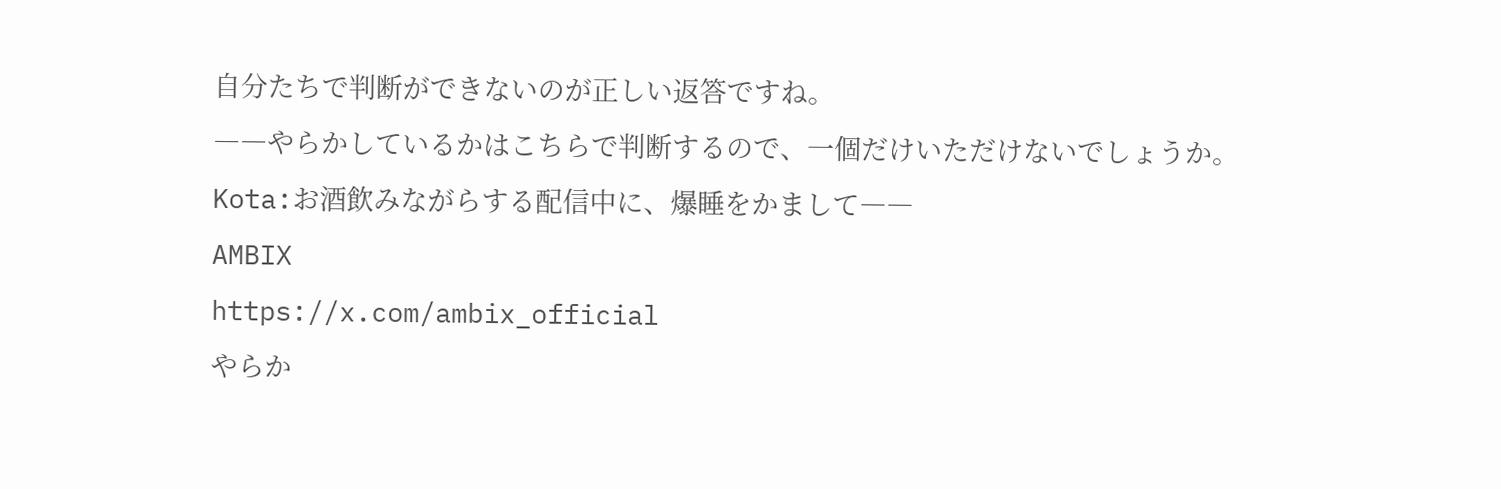自分たちで判断ができないのが正しい返答ですね。
――やらかしているかはこちらで判断するので、一個だけいただけないでしょうか。
Kota:お酒飲みながらする配信中に、爆睡をかまして――
AMBIX
https://x.com/ambix_official
やらか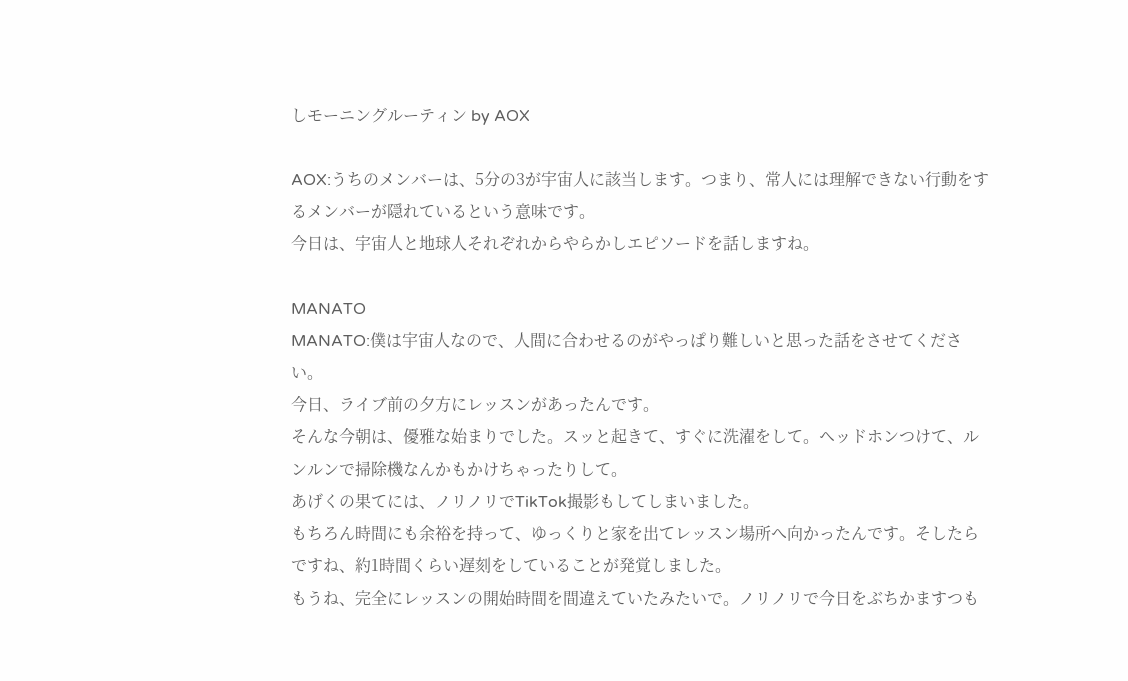しモーニングルーティン by AOX

AOX:うちのメンバーは、5分の3が宇宙人に該当します。つまり、常人には理解できない行動をするメンバーが隠れているという意味です。
今日は、宇宙人と地球人それぞれからやらかしエピソードを話しますね。

MANATO
MANATO:僕は宇宙人なので、人間に合わせるのがやっぱり難しいと思った話をさせてください。
今日、ライブ前の夕方にレッスンがあったんです。
そんな今朝は、優雅な始まりでした。スッと起きて、すぐに洗濯をして。ヘッドホンつけて、ルンルンで掃除機なんかもかけちゃったりして。
あげくの果てには、ノリノリでTikTok撮影もしてしまいました。
もちろん時間にも余裕を持って、ゆっくりと家を出てレッスン場所へ向かったんです。そしたらですね、約1時間くらい遅刻をしていることが発覚しました。
もうね、完全にレッスンの開始時間を間違えていたみたいで。ノリノリで今日をぶちかますつも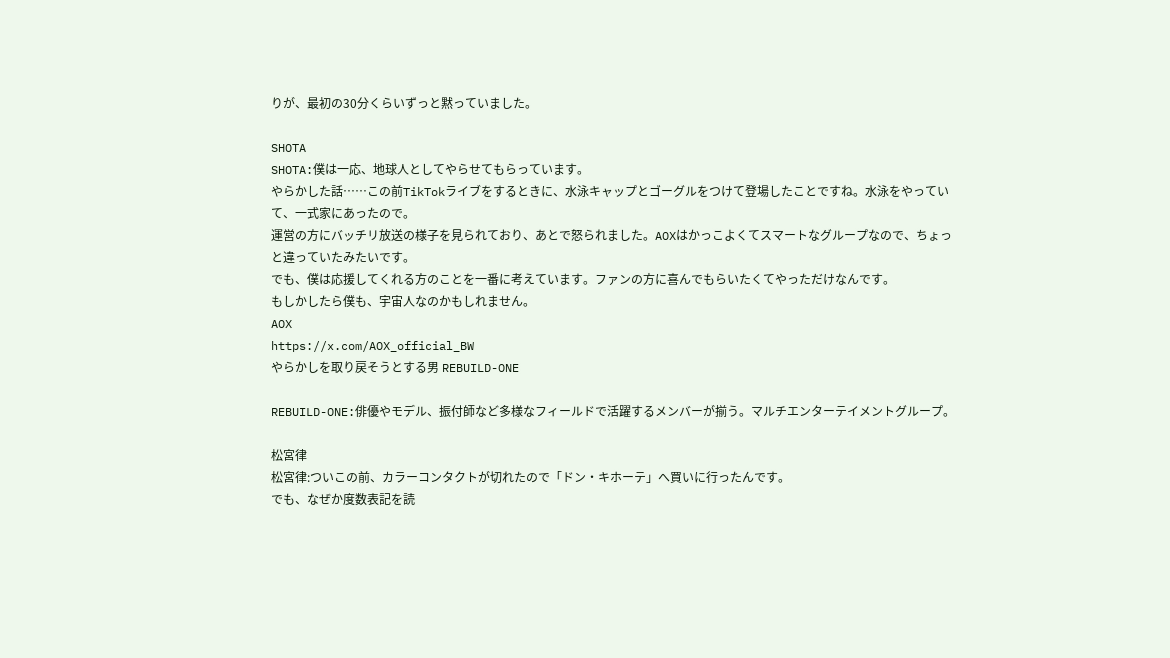りが、最初の30分くらいずっと黙っていました。

SHOTA
SHOTA:僕は一応、地球人としてやらせてもらっています。
やらかした話……この前TikTokライブをするときに、水泳キャップとゴーグルをつけて登場したことですね。水泳をやっていて、一式家にあったので。
運営の方にバッチリ放送の様子を見られており、あとで怒られました。AOXはかっこよくてスマートなグループなので、ちょっと違っていたみたいです。
でも、僕は応援してくれる方のことを一番に考えています。ファンの方に喜んでもらいたくてやっただけなんです。
もしかしたら僕も、宇宙人なのかもしれません。
AOX
https://x.com/AOX_official_BW
やらかしを取り戻そうとする男 REBUILD-ONE

REBUILD-ONE:俳優やモデル、振付師など多様なフィールドで活躍するメンバーが揃う。マルチエンターテイメントグループ。

松宮律
松宮律:ついこの前、カラーコンタクトが切れたので「ドン・キホーテ」へ買いに行ったんです。
でも、なぜか度数表記を読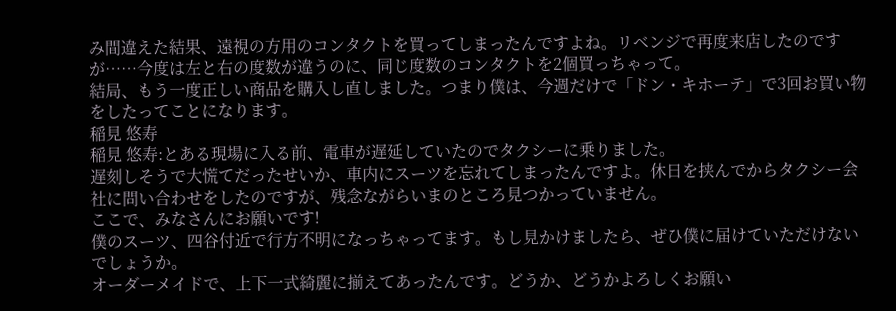み間違えた結果、遠視の方用のコンタクトを買ってしまったんですよね。リベンジで再度来店したのですが……今度は左と右の度数が違うのに、同じ度数のコンタクトを2個買っちゃって。
結局、もう一度正しい商品を購入し直しました。つまり僕は、今週だけで「ドン・キホーテ」で3回お買い物をしたってことになります。
稲見 悠寿
稲見 悠寿:とある現場に入る前、電車が遅延していたのでタクシーに乗りました。
遅刻しそうで大慌てだったせいか、車内にスーツを忘れてしまったんですよ。休日を挟んでからタクシー会社に問い合わせをしたのですが、残念ながらいまのところ見つかっていません。
ここで、みなさんにお願いです!
僕のスーツ、四谷付近で行方不明になっちゃってます。もし見かけましたら、ぜひ僕に届けていただけないでしょうか。
オーダーメイドで、上下一式綺麗に揃えてあったんです。どうか、どうかよろしくお願い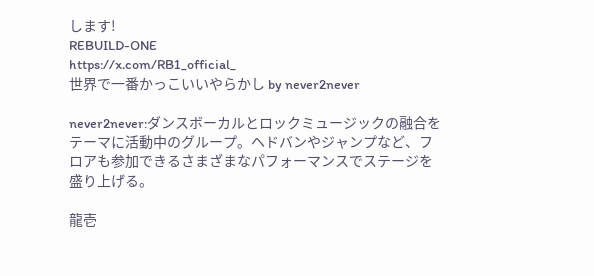します!
REBUILD-ONE
https://x.com/RB1_official_
世界で一番かっこいいやらかし by never2never

never2never:ダンスボーカルとロックミュージックの融合をテーマに活動中のグループ。ヘドバンやジャンプなど、フロアも参加できるさまざまなパフォーマンスでステージを盛り上げる。

龍壱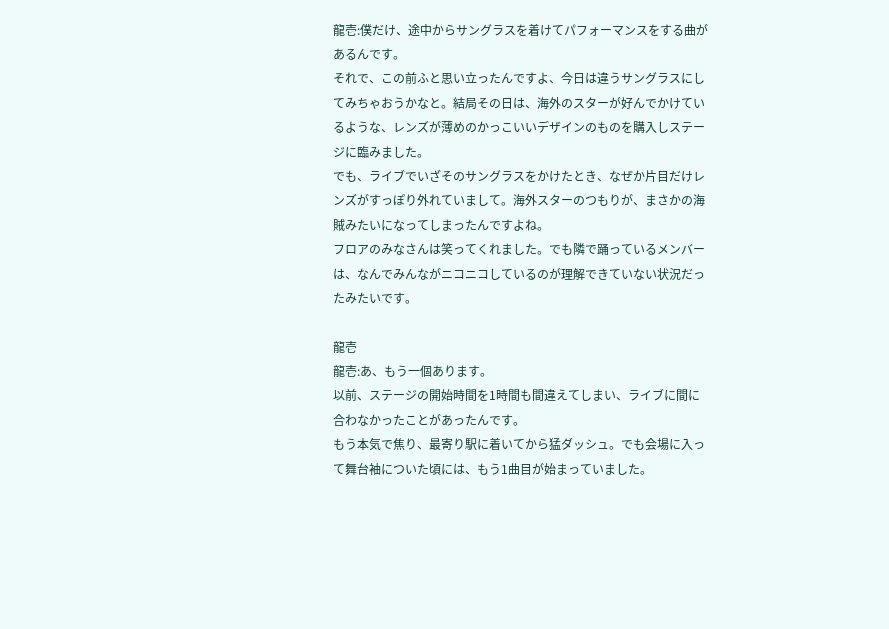龍壱:僕だけ、途中からサングラスを着けてパフォーマンスをする曲があるんです。
それで、この前ふと思い立ったんですよ、今日は違うサングラスにしてみちゃおうかなと。結局その日は、海外のスターが好んでかけているような、レンズが薄めのかっこいいデザインのものを購入しステージに臨みました。
でも、ライブでいざそのサングラスをかけたとき、なぜか片目だけレンズがすっぽり外れていまして。海外スターのつもりが、まさかの海賊みたいになってしまったんですよね。
フロアのみなさんは笑ってくれました。でも隣で踊っているメンバーは、なんでみんながニコニコしているのが理解できていない状況だったみたいです。

龍壱
龍壱:あ、もう一個あります。
以前、ステージの開始時間を1時間も間違えてしまい、ライブに間に合わなかったことがあったんです。
もう本気で焦り、最寄り駅に着いてから猛ダッシュ。でも会場に入って舞台袖についた頃には、もう1曲目が始まっていました。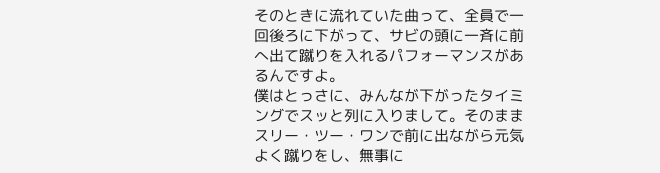そのときに流れていた曲って、全員で一回後ろに下がって、サビの頭に一斉に前へ出て蹴りを入れるパフォーマンスがあるんですよ。
僕はとっさに、みんなが下がったタイミングでスッと列に入りまして。そのままスリー・ツー・ワンで前に出ながら元気よく蹴りをし、無事に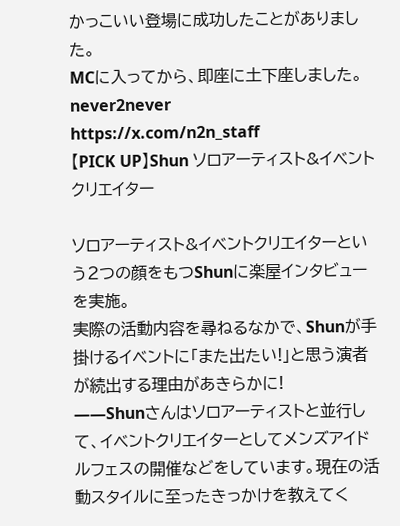かっこいい登場に成功したことがありました。
MCに入ってから、即座に土下座しました。
never2never
https://x.com/n2n_staff
【PICK UP】Shun ソロアーティスト&イベントクリエイター

ソロアーティスト&イベントクリエイターという2つの顔をもつShunに楽屋インタビューを実施。
実際の活動内容を尋ねるなかで、Shunが手掛けるイベントに「また出たい!」と思う演者が続出する理由があきらかに!
――Shunさんはソロアーティストと並行して、イベントクリエイターとしてメンズアイドルフェスの開催などをしています。現在の活動スタイルに至ったきっかけを教えてく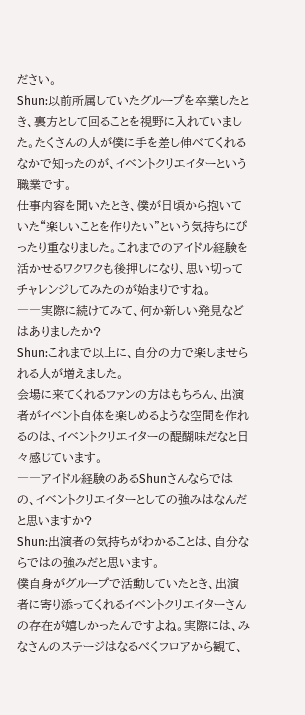ださい。
Shun:以前所属していたグループを卒業したとき、裏方として回ることを視野に入れていました。たくさんの人が僕に手を差し伸べてくれるなかで知ったのが、イベントクリエイターという職業です。
仕事内容を聞いたとき、僕が日頃から抱いていた“楽しいことを作りたい”という気持ちにぴったり重なりました。これまでのアイドル経験を活かせるワクワクも後押しになり、思い切ってチャレンジしてみたのが始まりですね。
――実際に続けてみて、何か新しい発見などはありましたか?
Shun:これまで以上に、自分の力で楽しませられる人が増えました。
会場に来てくれるファンの方はもちろん、出演者がイベント自体を楽しめるような空間を作れるのは、イベントクリエイターの醍醐味だなと日々感じています。
――アイドル経験のあるShunさんならではの、イベントクリエイターとしての強みはなんだと思いますか?
Shun:出演者の気持ちがわかることは、自分ならではの強みだと思います。
僕自身がグループで活動していたとき、出演者に寄り添ってくれるイベントクリエイターさんの存在が嬉しかったんですよね。実際には、みなさんのステージはなるべくフロアから観て、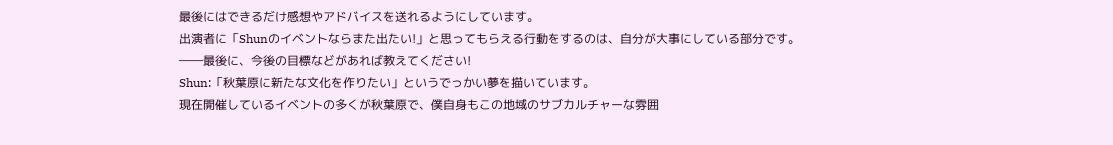最後にはできるだけ感想やアドバイスを送れるようにしています。
出演者に「Shunのイベントならまた出たい!」と思ってもらえる行動をするのは、自分が大事にしている部分です。
――最後に、今後の目標などがあれば教えてください!
Shun:「秋葉原に新たな文化を作りたい」というでっかい夢を描いています。
現在開催しているイベントの多くが秋葉原で、僕自身もこの地域のサブカルチャーな雰囲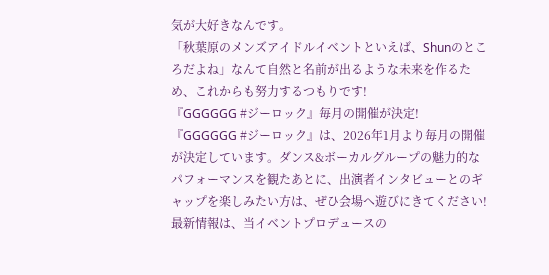気が大好きなんです。
「秋葉原のメンズアイドルイベントといえば、Shunのところだよね」なんて自然と名前が出るような未来を作るため、これからも努力するつもりです!
『GGGGGG #ジーロック』毎月の開催が決定!
『GGGGGG #ジーロック』は、2026年1月より毎月の開催が決定しています。ダンス&ボーカルグループの魅力的なパフォーマンスを観たあとに、出演者インタビューとのギャップを楽しみたい方は、ぜひ会場へ遊びにきてください!
最新情報は、当イベントプロデュースの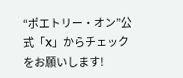“ポエトリー・オン”公式「X」からチェックをお願いします!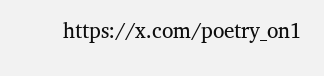https://x.com/poetry_on1